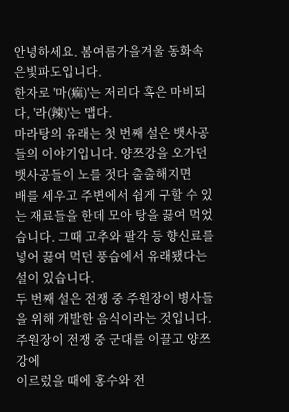안녕하세요. 봄여름가을겨울 동화속 은빛파도입니다.
한자로 '마(痲)'는 저리다 혹은 마비되다, '라(辣)'는 맵다.
마라탕의 유래는 첫 번째 설은 뱃사공들의 이야기입니다. 양쯔강을 오가던 뱃사공들이 노를 젓다 출출해지면
배를 세우고 주변에서 쉽게 구할 수 있는 재료들을 한데 모아 탕을 끓여 먹었습니다. 그때 고추와 팔각 등 향신료를
넣어 끓여 먹던 풍습에서 유래됐다는 설이 있습니다.
두 번째 설은 전쟁 중 주원장이 병사들을 위해 개발한 음식이라는 것입니다. 주원장이 전쟁 중 군대를 이끌고 양쯔강에
이르렀을 때에 홍수와 전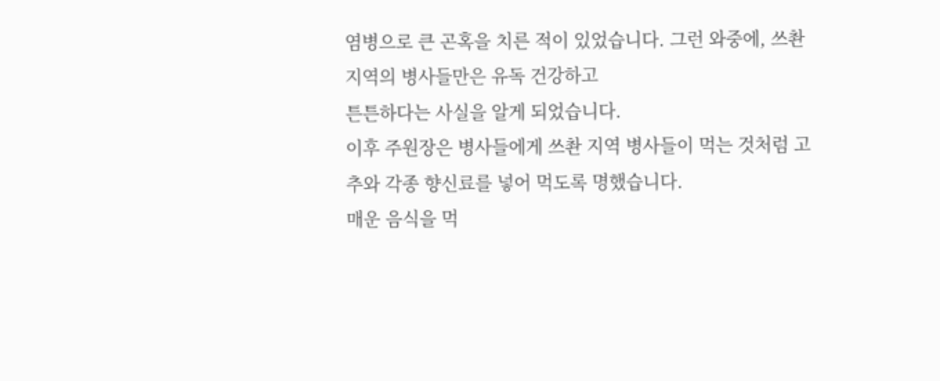염병으로 큰 곤혹을 치른 적이 있었습니다. 그런 와중에, 쓰촨 지역의 병사들만은 유독 건강하고
튼튼하다는 사실을 알게 되었습니다.
이후 주원장은 병사들에게 쓰촨 지역 병사들이 먹는 것처럼 고추와 각종 향신료를 넣어 먹도록 명했습니다.
매운 음식을 먹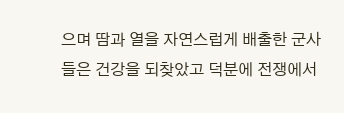으며 땀과 열을 자연스럽게 배출한 군사들은 건강을 되찾았고 덕분에 전쟁에서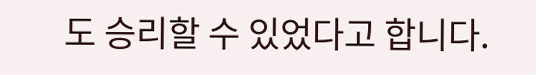도 승리할 수 있었다고 합니다.